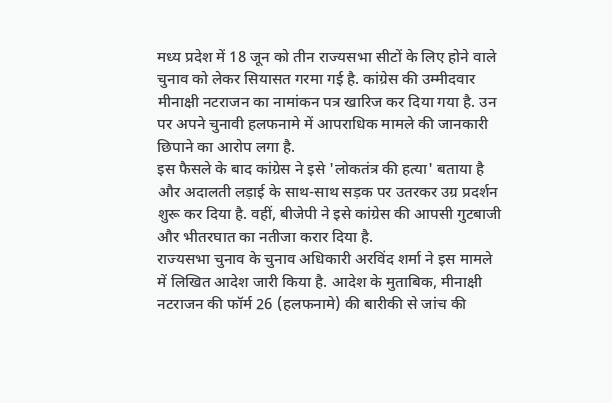मध्य प्रदेश में 18 जून को तीन राज्यसभा सीटों के लिए होने वाले चुनाव को लेकर सियासत गरमा गई है. कांग्रेस की उम्मीदवार मीनाक्षी नटराजन का नामांकन पत्र खारिज कर दिया गया है. उन पर अपने चुनावी हलफनामे में आपराधिक मामले की जानकारी छिपाने का आरोप लगा है.
इस फैसले के बाद कांग्रेस ने इसे 'लोकतंत्र की हत्या' बताया है और अदालती लड़ाई के साथ-साथ सड़क पर उतरकर उग्र प्रदर्शन शुरू कर दिया है. वहीं, बीजेपी ने इसे कांग्रेस की आपसी गुटबाजी और भीतरघात का नतीजा करार दिया है.
राज्यसभा चुनाव के चुनाव अधिकारी अरविंद शर्मा ने इस मामले में लिखित आदेश जारी किया है. आदेश के मुताबिक, मीनाक्षी नटराजन की फॉर्म 26 (हलफनामे) की बारीकी से जांच की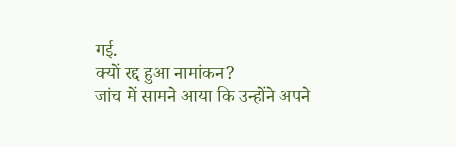गई.
क्यों रद्द हुआ नामांकन?
जांच में सामने आया कि उन्होंने अपने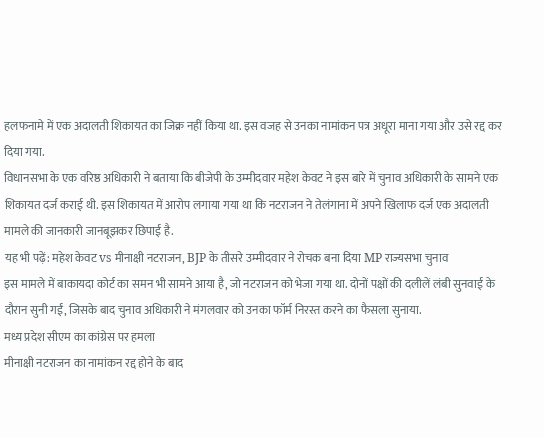हलफनामे में एक अदालती शिकायत का जिक्र नहीं किया था. इस वजह से उनका नामांकन पत्र अधूरा माना गया और उसे रद्द कर दिया गया.
विधानसभा के एक वरिष्ठ अधिकारी ने बताया कि बीजेपी के उम्मीदवार महेश केवट ने इस बारे में चुनाव अधिकारी के सामने एक शिकायत दर्ज कराई थी. इस शिकायत में आरोप लगाया गया था कि नटराजन ने तेलंगाना में अपने खिलाफ दर्ज एक अदालती मामले की जानकारी जानबूझकर छिपाई है.
यह भी पढ़ें: महेश केवट vs मीनाक्षी नटराजन, BJP के तीसरे उम्मीदवार ने रोचक बना दिया MP राज्यसभा चुनाव
इस मामले में बाकायदा कोर्ट का समन भी सामने आया है, जो नटराजन को भेजा गया था. दोनों पक्षों की दलीलें लंबी सुनवाई के दौरान सुनी गईं, जिसके बाद चुनाव अधिकारी ने मंगलवार को उनका फॉर्म निरस्त करने का फैसला सुनाया.
मध्य प्रदेश सीएम का कांग्रेस पर हमला
मीनाक्षी नटराजन का नामांकन रद्द होने के बाद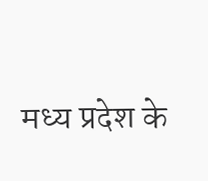मध्य प्रदेश के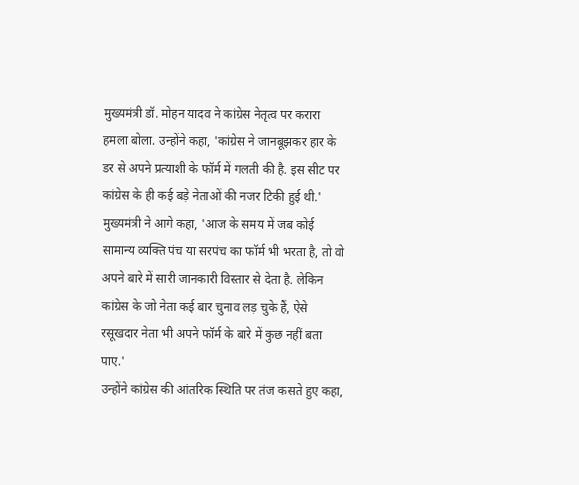मुख्यमंत्री डॉ. मोहन यादव ने कांग्रेस नेतृत्व पर करारा हमला बोला. उन्होंने कहा, 'कांग्रेस ने जानबूझकर हार के डर से अपने प्रत्याशी के फॉर्म में गलती की है. इस सीट पर कांग्रेस के ही कई बड़े नेताओं की नजर टिकी हुई थी.'
मुख्यमंत्री ने आगे कहा, 'आज के समय में जब कोई सामान्य व्यक्ति पंच या सरपंच का फॉर्म भी भरता है, तो वो अपने बारे में सारी जानकारी विस्तार से देता है. लेकिन कांग्रेस के जो नेता कई बार चुनाव लड़ चुके हैं, ऐसे रसूखदार नेता भी अपने फॉर्म के बारे में कुछ नहीं बता पाए.'
उन्होंने कांग्रेस की आंतरिक स्थिति पर तंज कसते हुए कहा,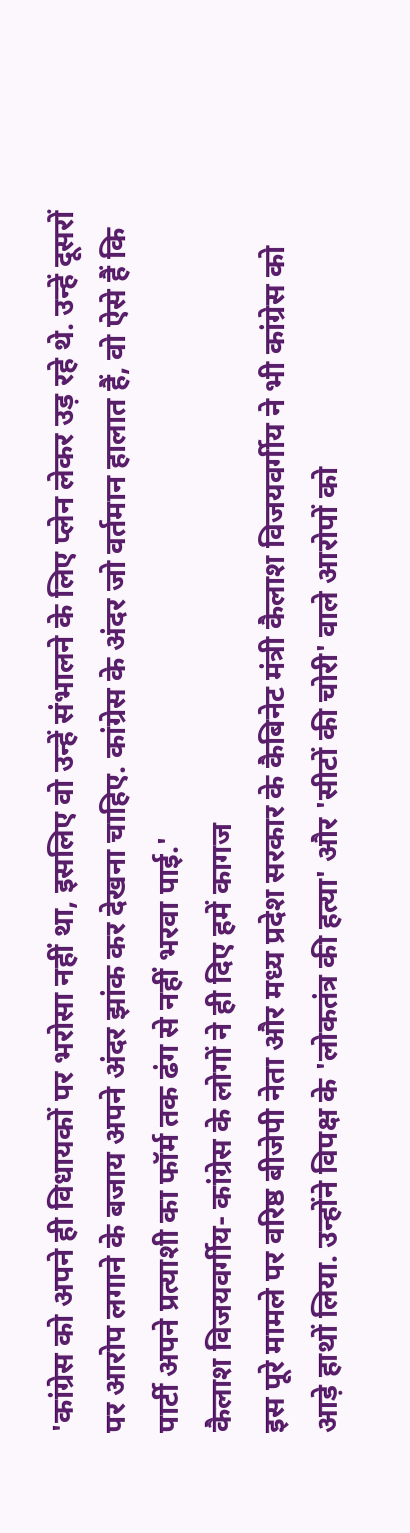'कांग्रेस को अपने ही विधायकों पर भरोसा नहीं था, इसलिए वो उन्हें संभालने के लिए प्लेन लेकर उड़ रहे थे. उन्हें दूसरों पर आरोप लगाने के बजाय अपने अंदर झांक कर देखना चाहिए. कांग्रेस के अंदर जो वर्तमान हालात हैं, वो ऐसे हैं कि पार्टी अपने प्रत्याशी का फॉर्म तक ढंग से नहीं भरवा पाई.'
कैलाश विजयवर्गीय- कांग्रेस के लोगों ने ही दिए हमें कागज
इस पूरे मामले पर वरिष्ठ बीजेपी नेता और मध्य प्रदेश सरकार के कैबिनेट मंत्री कैलाश विजयवर्गीय ने भी कांग्रेस को आड़े हाथों लिया. उन्होंने विपक्ष के 'लोकतंत्र की हत्या' और 'सीटों की चोरी' वाले आरोपों को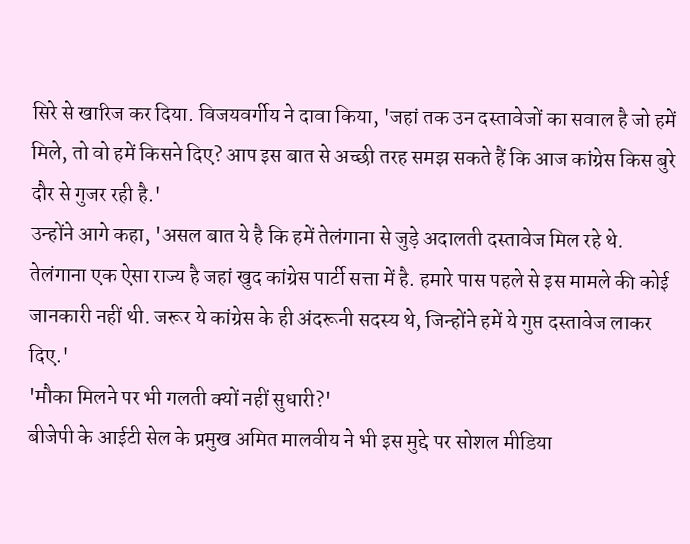सिरे से खारिज कर दिया. विजयवर्गीय ने दावा किया, 'जहां तक उन दस्तावेजों का सवाल है जो हमें मिले, तो वो हमें किसने दिए? आप इस बात से अच्छी तरह समझ सकते हैं कि आज कांग्रेस किस बुरे दौर से गुजर रही है.'
उन्होंने आगे कहा, 'असल बात ये है कि हमें तेलंगाना से जुड़े अदालती दस्तावेज मिल रहे थे. तेलंगाना एक ऐसा राज्य है जहां खुद कांग्रेस पार्टी सत्ता में है. हमारे पास पहले से इस मामले की कोई जानकारी नहीं थी. जरूर ये कांग्रेस के ही अंदरूनी सदस्य थे, जिन्होंने हमें ये गुप्त दस्तावेज लाकर दिए.'
'मौका मिलने पर भी गलती क्यों नहीं सुधारी?'
बीजेपी के आईटी सेल के प्रमुख अमित मालवीय ने भी इस मुद्दे पर सोशल मीडिया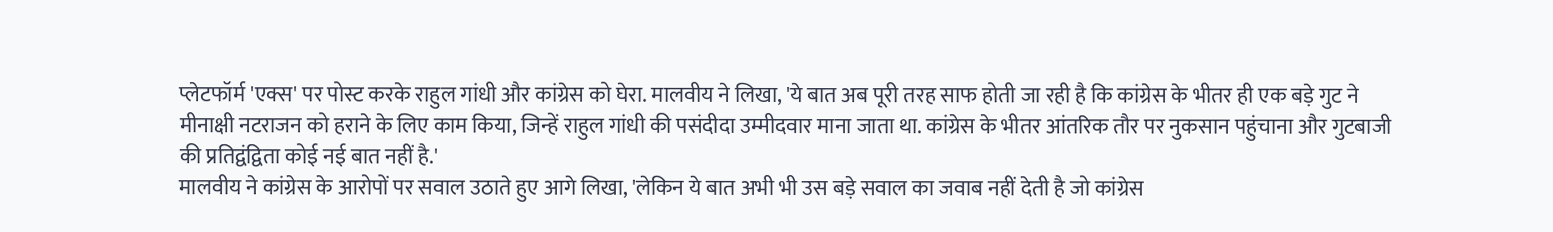प्लेटफॉर्म 'एक्स' पर पोस्ट करके राहुल गांधी और कांग्रेस को घेरा. मालवीय ने लिखा, 'ये बात अब पूरी तरह साफ होती जा रही है कि कांग्रेस के भीतर ही एक बड़े गुट ने मीनाक्षी नटराजन को हराने के लिए काम किया, जिन्हें राहुल गांधी की पसंदीदा उम्मीदवार माना जाता था. कांग्रेस के भीतर आंतरिक तौर पर नुकसान पहुंचाना और गुटबाजी की प्रतिद्वंद्विता कोई नई बात नहीं है.'
मालवीय ने कांग्रेस के आरोपों पर सवाल उठाते हुए आगे लिखा, 'लेकिन ये बात अभी भी उस बड़े सवाल का जवाब नहीं देती है जो कांग्रेस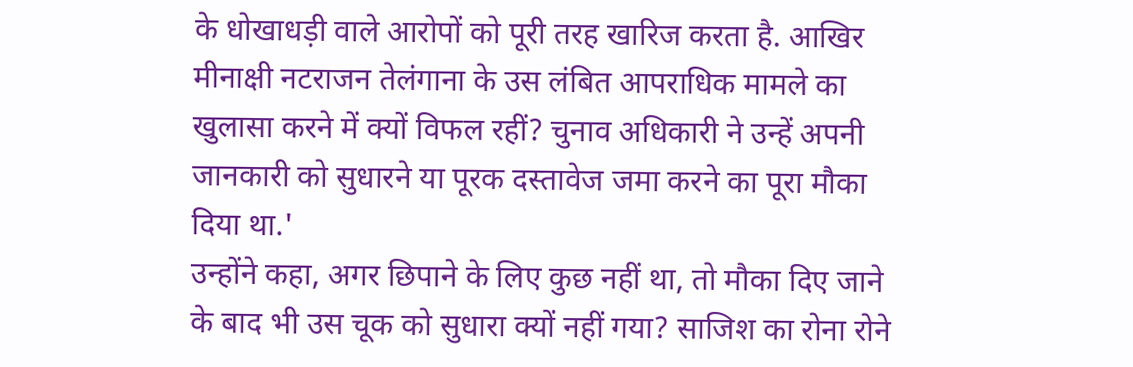के धोखाधड़ी वाले आरोपों को पूरी तरह खारिज करता है. आखिर मीनाक्षी नटराजन तेलंगाना के उस लंबित आपराधिक मामले का खुलासा करने में क्यों विफल रहीं? चुनाव अधिकारी ने उन्हें अपनी जानकारी को सुधारने या पूरक दस्तावेज जमा करने का पूरा मौका दिया था.'
उन्होंने कहा, अगर छिपाने के लिए कुछ नहीं था, तो मौका दिए जाने के बाद भी उस चूक को सुधारा क्यों नहीं गया? साजिश का रोना रोने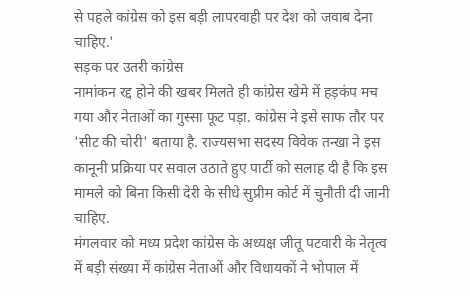से पहले कांग्रेस को इस बड़ी लापरवाही पर देश को जवाब देना चाहिए.'
सड़क पर उतरी कांग्रेस
नामांकन रद्द होने की खबर मिलते ही कांग्रेस खेमे में हड़कंप मच गया और नेताओं का गुस्सा फूट पड़ा. कांग्रेस ने इसे साफ तौर पर 'सीट की चोरी' बताया है. राज्यसभा सदस्य विवेक तन्खा ने इस कानूनी प्रक्रिया पर सवाल उठाते हुए पार्टी को सलाह दी है कि इस मामले को बिना किसी देरी के सीधे सुप्रीम कोर्ट में चुनौती दी जानी चाहिए.
मंगलवार को मध्य प्रदेश कांग्रेस के अध्यक्ष जीतू पटवारी के नेतृत्व में बड़ी संख्या में कांग्रेस नेताओं और विधायकों ने भोपाल में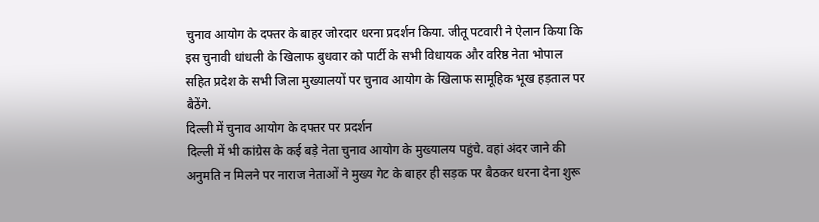चुनाव आयोग के दफ्तर के बाहर जोरदार धरना प्रदर्शन किया. जीतू पटवारी ने ऐलान किया कि इस चुनावी धांधली के खिलाफ बुधवार को पार्टी के सभी विधायक और वरिष्ठ नेता भोपाल सहित प्रदेश के सभी जिला मुख्यालयों पर चुनाव आयोग के खिलाफ सामूहिक भूख हड़ताल पर बैठेंगे.
दिल्ली में चुनाव आयोग के दफ्तर पर प्रदर्शन
दिल्ली में भी कांग्रेस के कई बड़े नेता चुनाव आयोग के मुख्यालय पहुंचे. वहां अंदर जाने की अनुमति न मिलने पर नाराज नेताओं ने मुख्य गेट के बाहर ही सड़क पर बैठकर धरना देना शुरू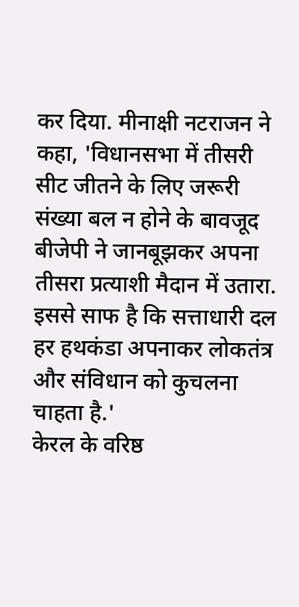कर दिया. मीनाक्षी नटराजन ने कहा, 'विधानसभा में तीसरी सीट जीतने के लिए जरूरी संख्या बल न होने के बावजूद बीजेपी ने जानबूझकर अपना तीसरा प्रत्याशी मैदान में उतारा. इससे साफ है कि सत्ताधारी दल हर हथकंडा अपनाकर लोकतंत्र और संविधान को कुचलना चाहता है.'
केरल के वरिष्ठ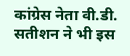कांग्रेस नेता वी.डी. सतीशन ने भी इस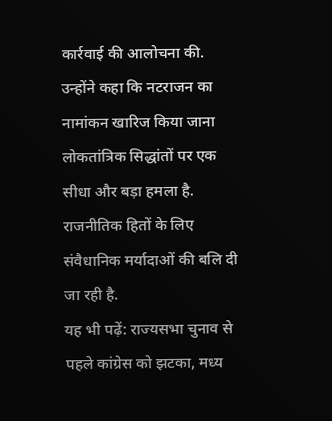कार्रवाई की आलोचना की. उन्होंने कहा कि नटराजन का नामांकन खारिज किया जाना लोकतांत्रिक सिद्धांतों पर एक सीधा और बड़ा हमला है. राजनीतिक हितों के लिए संवैधानिक मर्यादाओं की बलि दी जा रही है.
यह भी पढ़ें: राज्यसभा चुनाव से पहले कांग्रेस को झटका, मध्य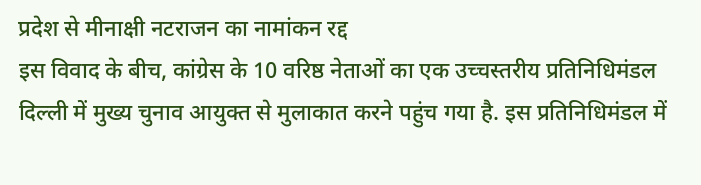प्रदेश से मीनाक्षी नटराजन का नामांकन रद्द
इस विवाद के बीच, कांग्रेस के 10 वरिष्ठ नेताओं का एक उच्चस्तरीय प्रतिनिधिमंडल दिल्ली में मुख्य चुनाव आयुक्त से मुलाकात करने पहुंच गया है. इस प्रतिनिधिमंडल में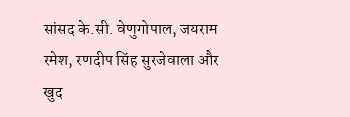सांसद के.सी. वेणुगोपाल, जयराम रमेश, रणदीप सिंह सुरजेवाला और खुद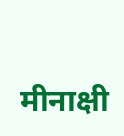मीनाक्षी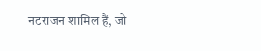नटराजन शामिल हैं, जो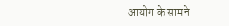आयोग के सामने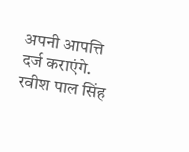अपनी आपत्ति दर्ज कराएंगे.
रवीश पाल सिंह